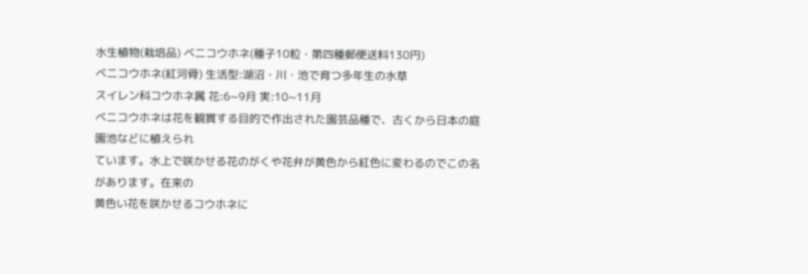水生植物(栽培品) ベニコウホネ(種子10粒・第四種郵便送料130円)
ベニコウホネ(紅河骨) 生活型:湖沼・川・池で育つ多年生の水草
スイレン科コウホネ属 花:6~9月 実:10~11月
ベニコウホネは花を観賞する目的で作出された園芸品種で、古くから日本の庭園池などに植えられ
ています。水上で咲かせる花のがくや花弁が黄色から紅色に変わるのでこの名があります。在来の
黄色い花を咲かせるコウホネに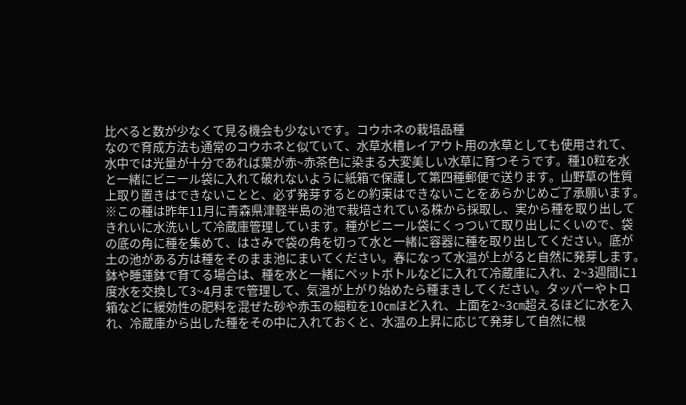比べると数が少なくて見る機会も少ないです。コウホネの栽培品種
なので育成方法も通常のコウホネと似ていて、水草水槽レイアウト用の水草としても使用されて、
水中では光量が十分であれば葉が赤~赤茶色に染まる大変美しい水草に育つそうです。種10粒を水
と一緒にビニール袋に入れて破れないように紙箱で保護して第四種郵便で送ります。山野草の性質
上取り置きはできないことと、必ず発芽するとの約束はできないことをあらかじめご了承願います。
※この種は昨年11月に青森県津軽半島の池で栽培されている株から採取し、実から種を取り出して
きれいに水洗いして冷蔵庫管理しています。種がビニール袋にくっついて取り出しにくいので、袋
の底の角に種を集めて、はさみで袋の角を切って水と一緒に容器に種を取り出してください。底が
土の池がある方は種をそのまま池にまいてください。春になって水温が上がると自然に発芽します。
鉢や睡蓮鉢で育てる場合は、種を水と一緒にペットボトルなどに入れて冷蔵庫に入れ、2~3週間に1
度水を交換して3~4月まで管理して、気温が上がり始めたら種まきしてください。タッパーやトロ
箱などに緩効性の肥料を混ぜた砂や赤玉の細粒を10㎝ほど入れ、上面を2~3㎝超えるほどに水を入
れ、冷蔵庫から出した種をその中に入れておくと、水温の上昇に応じて発芽して自然に根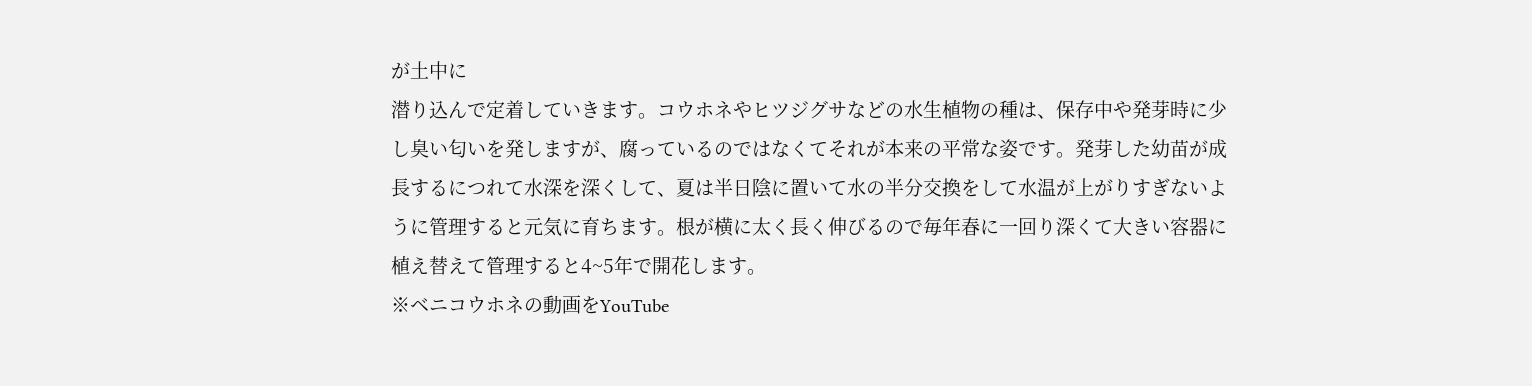が土中に
潜り込んで定着していきます。コウホネやヒツジグサなどの水生植物の種は、保存中や発芽時に少
し臭い匂いを発しますが、腐っているのではなくてそれが本来の平常な姿です。発芽した幼苗が成
長するにつれて水深を深くして、夏は半日陰に置いて水の半分交換をして水温が上がりすぎないよ
うに管理すると元気に育ちます。根が横に太く長く伸びるので毎年春に一回り深くて大きい容器に
植え替えて管理すると4~5年で開花します。
※ベニコウホネの動画をYouTube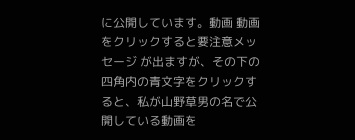に公開しています。動画 動画をクリックすると要注意メッセージ が出ますが、その下の四角内の青文字をクリックすると、私が山野草男の名で公開している動画を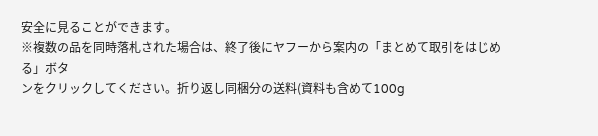安全に見ることができます。
※複数の品を同時落札された場合は、終了後にヤフーから案内の「まとめて取引をはじめる」ボタ
ンをクリックしてください。折り返し同梱分の送料(資料も含めて100g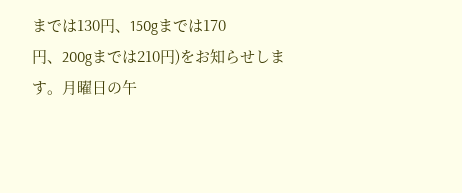までは130円、150gまでは170
円、200gまでは210円)をお知らせします。月曜日の午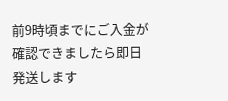前9時頃までにご入金が確認できましたら即日
発送します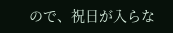ので、祝日が入らな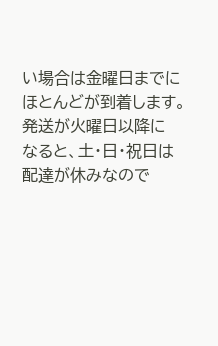い場合は金曜日までにほとんどが到着します。発送が火曜日以降に
なると、土・日・祝日は配達が休みなので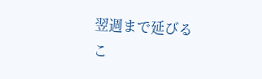翌週まで延びるこ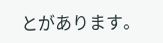とがあります。